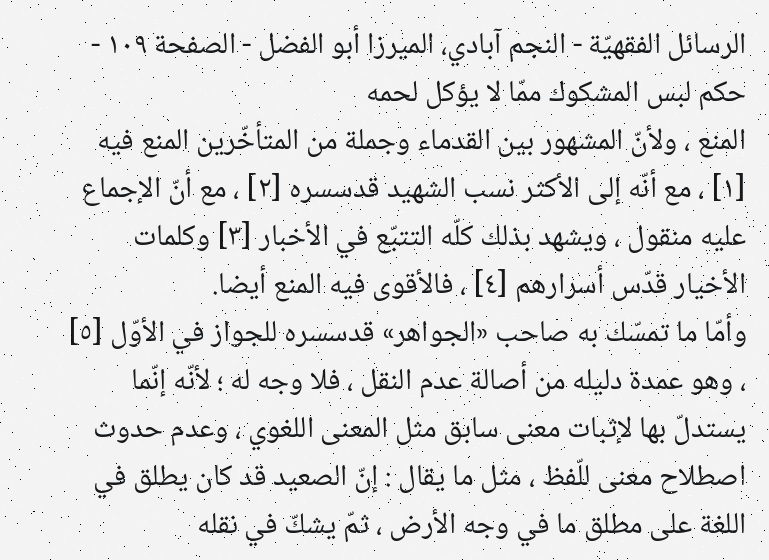الرسائل الفقهيّة - النجم آبادي، الميرزا أبو الفضل - الصفحة ١٠٩ - حكم لبس المشكوك ممّا لا يؤكل لحمه
المنع ، ولأنّ المشهور بين القدماء وجملة من المتأخّرين المنع فيه [١] ، مع أنّه إلى الأكثر نسب الشهيد قدسسره [٢] ، مع أنّ الإجماع عليه منقول ، ويشهد بذلك كلّه التتبّع في الأخبار [٣] وكلمات الأخيار قدّس أسرارهم [٤] ، فالأقوى فيه المنع أيضا.
وأمّا ما تمسّك به صاحب «الجواهر» قدسسره للجواز في الأوّل [٥] ، وهو عمدة دليله من أصالة عدم النقل ، فلا وجه له ؛ لأنّه إنّما يستدلّ بها لإثبات معنى سابق مثل المعنى اللغوي ، وعدم حدوث اصطلاح معنى للّفظ ، مثل ما يقال : إنّ الصعيد قد كان يطلق في اللغة على مطلق ما في وجه الأرض ، ثمّ يشكّ في نقله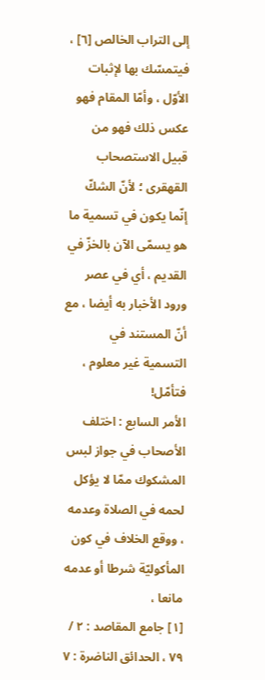إلى التراب الخالص [٦] ، فيتمسّك بها لإثبات الأوّل ، وأمّا المقام فهو عكس ذلك فهو من قبيل الاستصحاب القهقرى ؛ لأنّ الشكّ إنّما يكون في تسمية ما هو يسمّى الآن بالخزّ في القديم ، أي في عصر ورود الأخبار به أيضا ، مع أنّ المستند في التسمية غير معلوم ، فتأمّل!
الأمر السابع : اختلف الأصحاب في جواز لبس المشكوك ممّا لا يؤكل لحمه في الصلاة وعدمه ، ووقع الخلاف في كون المأكوليّة شرطا أو عدمه مانعا ،
[١] جامع المقاصد : ٢ / ٧٩ ، الحدائق الناضرة : ٧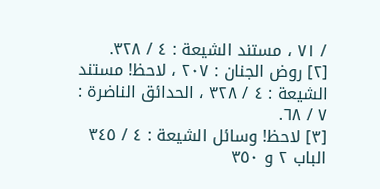/ ٧١ ، مستند الشيعة : ٤ / ٣٢٨.
[٢] روض الجنان : ٢٠٧ ، لاحظ! مستند الشيعة : ٤ / ٣٢٨ ، الحدائق الناضرة : ٧ / ٦٨.
[٣] لاحظ! وسائل الشيعة : ٤ / ٣٤٥ الباب ٢ و ٣٥٠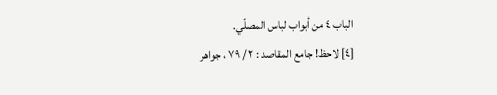الباب ٤ من أبواب لباس المصلّي.
[٤] لاحظ! جامع المقاصد : ٢ / ٧٩ ، جواهر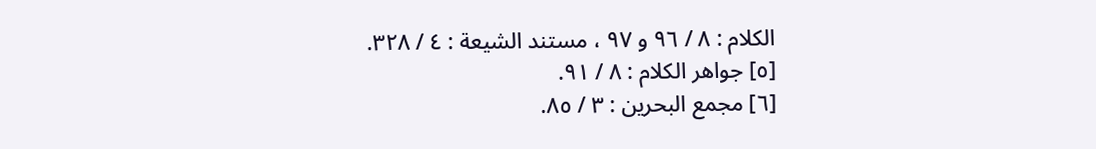الكلام : ٨ / ٩٦ و ٩٧ ، مستند الشيعة : ٤ / ٣٢٨.
[٥] جواهر الكلام : ٨ / ٩١.
[٦] مجمع البحرين : ٣ / ٨٥.